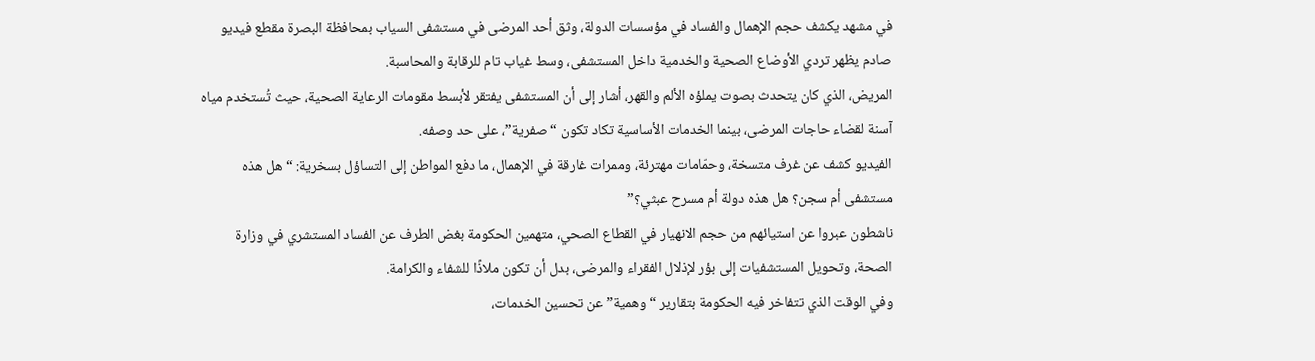في مشهد يكشف حجم الإهمال والفساد في مؤسسات الدولة، وثق أحد المرضى في مستشفى السياب بمحافظة البصرة مقطع فيديو صادم يظهر تردي الأوضاع الصحية والخدمية داخل المستشفى، وسط غياب تام للرقابة والمحاسبة.
المريض، الذي كان يتحدث بصوت يملؤه الألم والقهر، أشار إلى أن المستشفى يفتقر لأبسط مقومات الرعاية الصحية، حيث تُستخدم مياه آسنة لقضاء حاجات المرضى، بينما الخدمات الأساسية تكاد تكون “صفرية”، على حد وصفه.
الفيديو كشف عن غرف متسخة، وحمّامات مهترئة، وممرات غارقة في الإهمال، ما دفع المواطن إلى التساؤل بسخرية: “هل هذه مستشفى أم سجن؟ هل هذه دولة أم مسرح عبثي؟”
ناشطون عبروا عن استيائهم من حجم الانهيار في القطاع الصحي، متهمين الحكومة بغض الطرف عن الفساد المستشري في وزارة الصحة، وتحويل المستشفيات إلى بؤر لإذلال الفقراء والمرضى، بدل أن تكون ملاذًا للشفاء والكرامة.
وفي الوقت الذي تتفاخر فيه الحكومة بتقارير “وهمية” عن تحسين الخدمات،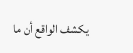يكشف الواقع أن ما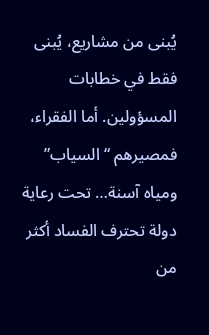يُبنى من مشاريع، يُبنى فقط في خطابات المسؤولين. أما الفقراء، فمصيرهم “السياب” ومياه آسنة… تحت رعاية دولة تحترف الفساد أكثر من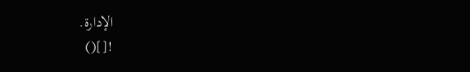الإدارة.
![]()